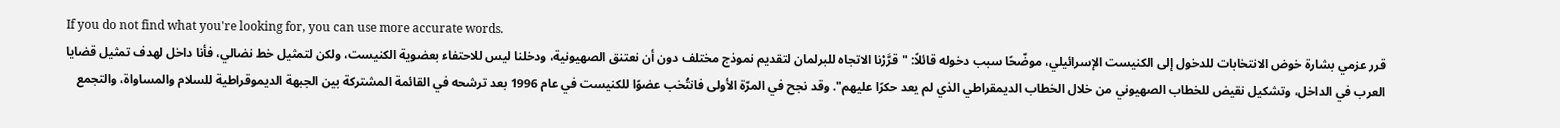If you do not find what you're looking for, you can use more accurate words.
قرر عزمي بشارة خوض الانتخابات للدخول إلى الكنيست الإسرائيلي، موضّحًا سبب دخوله قائلاً: "قرَّرْنا الاتجاه للبرلمان لتقديم نموذج مختلف دون أن نعتنق الصهيونية، ودخلنا ليس للاحتفاء بعضوية الكنيست، ولكن لتمثيل خط نضالي، فأنا داخل لهدف تمثيل قضايا العرب في الداخل، وتشكيل نقيض للخطاب الصهيوني من خلال الخطاب الديمقراطي الذي لم يعد حكرًا عليهم". وقد نجح في المرّة الأولى فانتُخب عضوًا للكنيست في عام 1996 بعد ترشحه في القائمة المشتركة بين الجبهة الديموقراطية للسلام والمساواة، والتجمع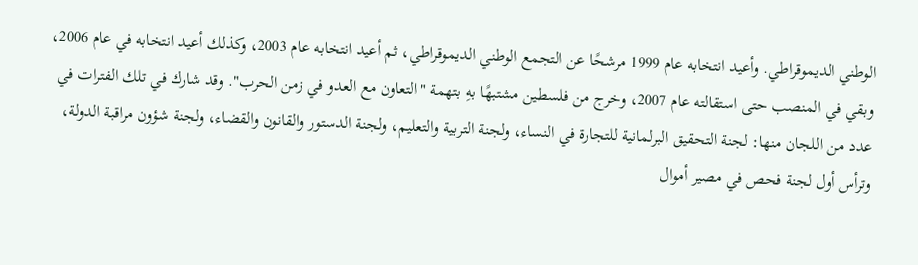الوطني الديموقراطي. وأعيد انتخابه عام 1999 مرشحًا عن التجمع الوطني الديموقراطي، ثم أعيد انتخابه عام 2003، وكذلك أعيد انتخابه في عام 2006، وبقي في المنصب حتى استقالته عام 2007، وخرج من فلسطين مشتبهًا بهِ بتهمة "التعاون مع العدو في زمن الحرب". وقد شارك في تلك الفترات في عدد من اللجان منها: لجنة التحقيق البرلمانية للتجارة في النساء، ولجنة التربية والتعليم، ولجنة الدستور والقانون والقضاء، ولجنة شؤون مراقبة الدولة، وترأس أول لجنة فحص في مصير أموال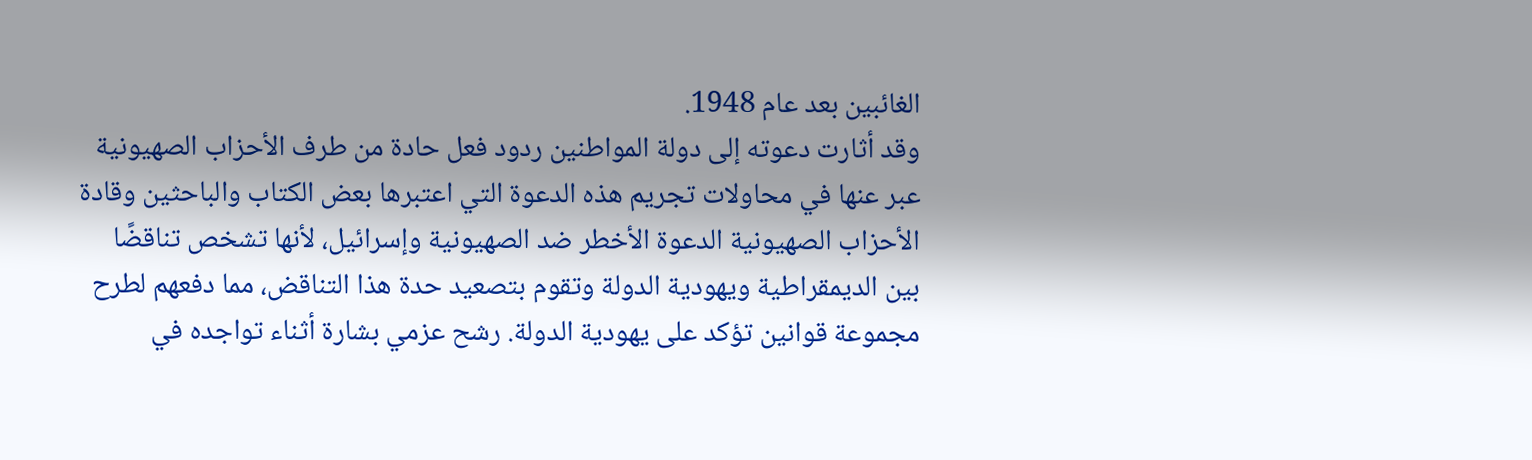الغائبين بعد عام 1948.
وقد أثارت دعوته إلى دولة المواطنين ردود فعل حادة من طرف الأحزاب الصهيونية عبر عنها في محاولات تجريم هذه الدعوة التي اعتبرها بعض الكتاب والباحثين وقادة الأحزاب الصهيونية الدعوة الأخطر ضد الصهيونية وإسرائيل، لأنها تشخص تناقضًا بين الديمقراطية ويهودية الدولة وتقوم بتصعيد حدة هذا التناقض، مما دفعهم لطرح مجموعة قوانين تؤكد على يهودية الدولة. رشح عزمي بشارة أثناء تواجده في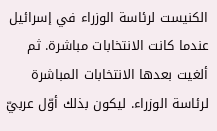الكنيست لرئاسة الوزراء في إسرائيل عندما كانت الانتخابات مباشرة. ثم ألغيت بعدها الانتخابات المباشرة لرئاسة الوزراء. ليكون بذلك أوّل عربيّ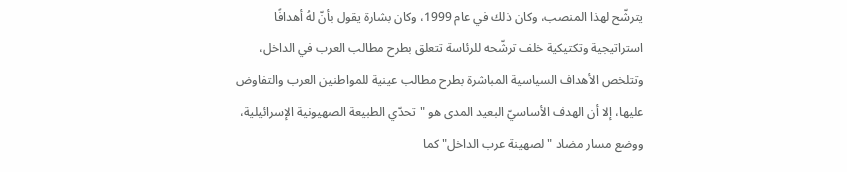يترشّح لهذا المنصب، وكان ذلك في عام 1999، وكان بشارة يقول بأنّ لهُ أهدافًا استراتيجية وتكتيكية خلف ترشّحه للرئاسة تتعلق بطرح مطالب العرب في الداخل، وتتلخص الأهداف السياسية المباشرة بطرح مطالب عينية للمواطنين العرب والتفاوض عليها، إلا أن الهدف الأساسيّ البعيد المدى هو "تحدّي الطبيعة الصهيونية الإسرائيلية، ووضع مسار مضاد "لصهينة عرب الداخل" كما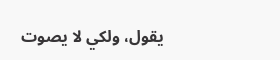يقول، ولكي لا يصوت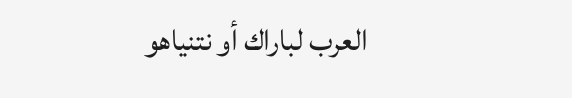العرب لباراك أو نتنياهو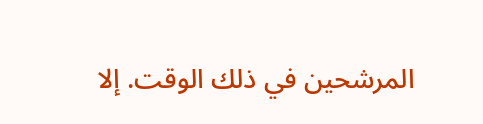المرشحين في ذلك الوقت. إلا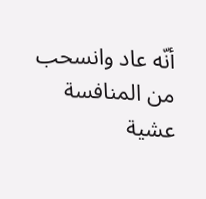أنّه عاد وانسحب من المنافسة عشية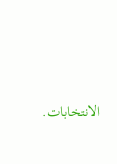الانتخابات.